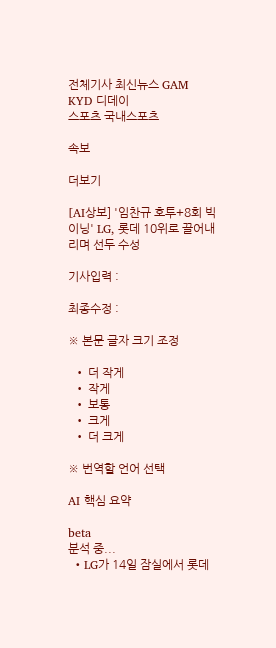전체기사 최신뉴스 GAM
KYD 디데이
스포츠 국내스포츠

속보

더보기

[AI상보] '임찬규 호투+8회 빅이닝' LG, 롯데 10위로 끌어내리며 선두 수성

기사입력 :

최종수정 :

※ 본문 글자 크기 조정

  • 더 작게
  • 작게
  • 보통
  • 크게
  • 더 크게

※ 번역할 언어 선택

AI 핵심 요약

beta
분석 중...
  • LG가 14일 잠실에서 롯데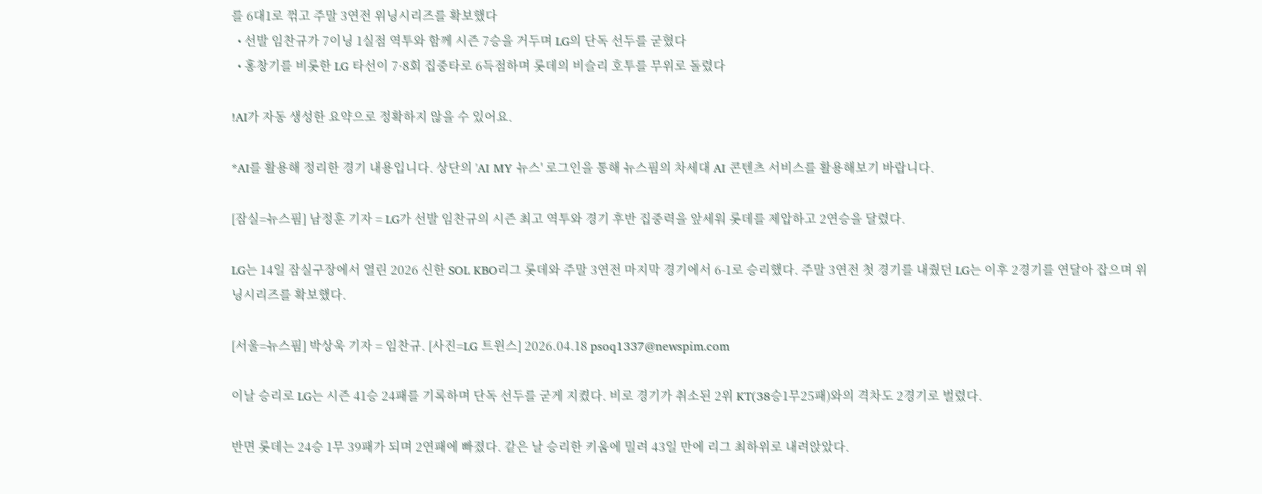를 6대1로 꺾고 주말 3연전 위닝시리즈를 확보했다
  • 선발 임찬규가 7이닝 1실점 역투와 함께 시즌 7승을 거두며 LG의 단독 선두를 굳혔다
  • 홍창기를 비롯한 LG 타선이 7·8회 집중타로 6득점하며 롯데의 비슬리 호투를 무위로 돌렸다

!AI가 자동 생성한 요약으로 정확하지 않을 수 있어요.

*AI를 활용해 정리한 경기 내용입니다. 상단의 'AI MY 뉴스' 로그인을 통해 뉴스핌의 차세대 AI 콘텐츠 서비스를 활용해보기 바랍니다.

[잠실=뉴스핌] 남정훈 기자 = LG가 선발 임찬규의 시즌 최고 역투와 경기 후반 집중력을 앞세워 롯데를 제압하고 2연승을 달렸다.

LG는 14일 잠실구장에서 열린 2026 신한 SOL KBO리그 롯데와 주말 3연전 마지막 경기에서 6-1로 승리했다. 주말 3연전 첫 경기를 내줬던 LG는 이후 2경기를 연달아 잡으며 위닝시리즈를 확보했다.

[서울=뉴스핌] 박상욱 기자 = 임찬규. [사진=LG 트윈스] 2026.04.18 psoq1337@newspim.com

이날 승리로 LG는 시즌 41승 24패를 기록하며 단독 선두를 굳게 지켰다. 비로 경기가 취소된 2위 KT(38승1무25패)와의 격차도 2경기로 벌렸다.

반면 롯데는 24승 1무 39패가 되며 2연패에 빠졌다. 같은 날 승리한 키움에 밀려 43일 만에 리그 최하위로 내려앉았다.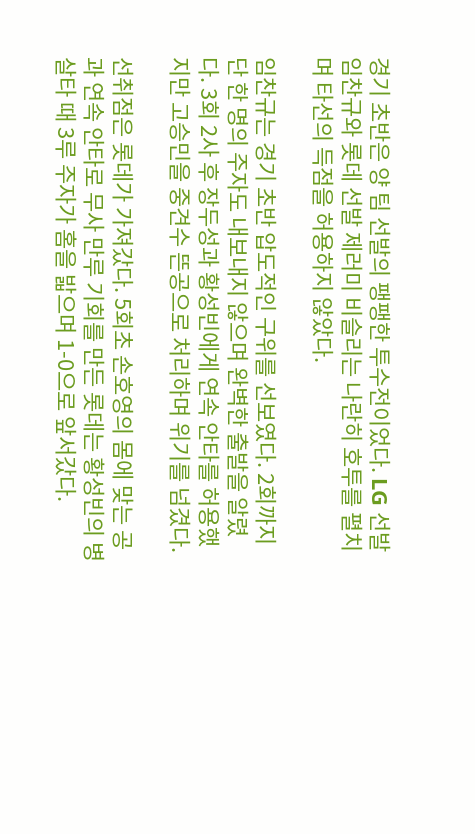경기 초반은 양 팀 선발의 팽팽한 투수전이었다. LG 선발 임찬규와 롯데 선발 제러미 비슬리는 나란히 호투를 펼치며 타선의 득점을 허용하지 않았다.

임찬규는 경기 초반 압도적인 구위를 선보였다. 2회까지 단 한 명의 주자도 내보내지 않으며 완벽한 출발을 알렸다. 3회 2사 후 장두성과 황성빈에게 연속 안타를 허용했지만 고승민을 중견수 뜬공으로 처리하며 위기를 넘겼다.

선취점은 롯데가 가져갔다. 5회초 손호영의 몸에 맞는 공과 연속 안타로 무사 만루 기회를 만든 롯데는 황성빈의 병살타 때 3루 주자가 홈을 밟으며 1-0으로 앞서갔다.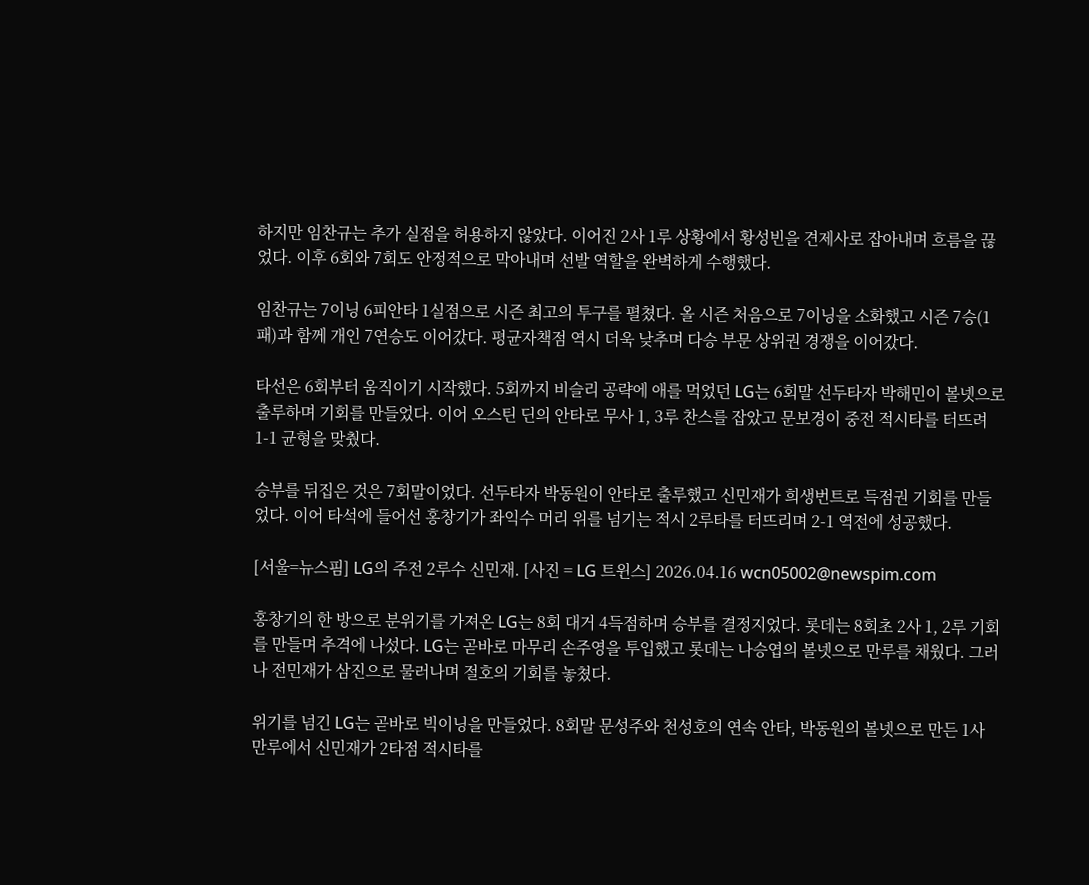하지만 임찬규는 추가 실점을 허용하지 않았다. 이어진 2사 1루 상황에서 황성빈을 견제사로 잡아내며 흐름을 끊었다. 이후 6회와 7회도 안정적으로 막아내며 선발 역할을 완벽하게 수행했다.

임찬규는 7이닝 6피안타 1실점으로 시즌 최고의 투구를 펼쳤다. 올 시즌 처음으로 7이닝을 소화했고 시즌 7승(1패)과 함께 개인 7연승도 이어갔다. 평균자책점 역시 더욱 낮추며 다승 부문 상위권 경쟁을 이어갔다.

타선은 6회부터 움직이기 시작했다. 5회까지 비슬리 공략에 애를 먹었던 LG는 6회말 선두타자 박해민이 볼넷으로 출루하며 기회를 만들었다. 이어 오스틴 딘의 안타로 무사 1, 3루 찬스를 잡았고 문보경이 중전 적시타를 터뜨려 1-1 균형을 맞췄다.

승부를 뒤집은 것은 7회말이었다. 선두타자 박동원이 안타로 출루했고 신민재가 희생번트로 득점권 기회를 만들었다. 이어 타석에 들어선 홍창기가 좌익수 머리 위를 넘기는 적시 2루타를 터뜨리며 2-1 역전에 성공했다.

[서울=뉴스핌] LG의 주전 2루수 신민재. [사진 = LG 트윈스] 2026.04.16 wcn05002@newspim.com

홍창기의 한 방으로 분위기를 가져온 LG는 8회 대거 4득점하며 승부를 결정지었다. 롯데는 8회초 2사 1, 2루 기회를 만들며 추격에 나섰다. LG는 곧바로 마무리 손주영을 투입했고 롯데는 나승엽의 볼넷으로 만루를 채웠다. 그러나 전민재가 삼진으로 물러나며 절호의 기회를 놓쳤다.

위기를 넘긴 LG는 곧바로 빅이닝을 만들었다. 8회말 문성주와 천성호의 연속 안타, 박동원의 볼넷으로 만든 1사 만루에서 신민재가 2타점 적시타를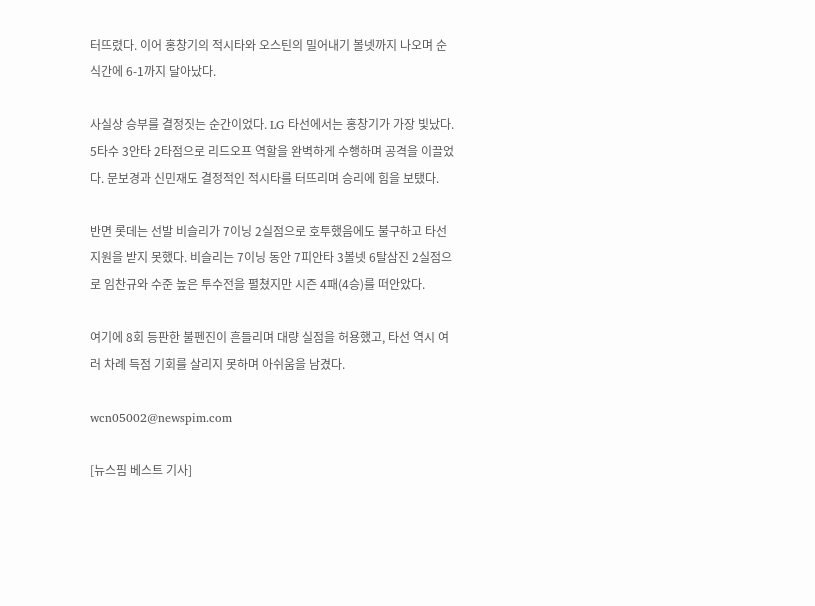터뜨렸다. 이어 홍창기의 적시타와 오스틴의 밀어내기 볼넷까지 나오며 순식간에 6-1까지 달아났다.

사실상 승부를 결정짓는 순간이었다. LG 타선에서는 홍창기가 가장 빛났다. 5타수 3안타 2타점으로 리드오프 역할을 완벽하게 수행하며 공격을 이끌었다. 문보경과 신민재도 결정적인 적시타를 터뜨리며 승리에 힘을 보탰다.

반면 롯데는 선발 비슬리가 7이닝 2실점으로 호투했음에도 불구하고 타선 지원을 받지 못했다. 비슬리는 7이닝 동안 7피안타 3볼넷 6탈삼진 2실점으로 임찬규와 수준 높은 투수전을 펼쳤지만 시즌 4패(4승)를 떠안았다.

여기에 8회 등판한 불펜진이 흔들리며 대량 실점을 허용했고, 타선 역시 여러 차례 득점 기회를 살리지 못하며 아쉬움을 남겼다.

wcn05002@newspim.com

[뉴스핌 베스트 기사]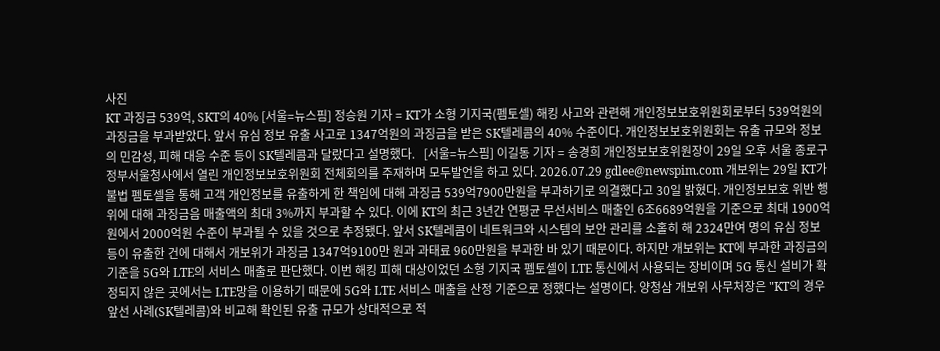사진
KT 과징금 539억, SKT의 40% [서울=뉴스핌] 정승원 기자 = KT가 소형 기지국(펨토셀) 해킹 사고와 관련해 개인정보보호위원회로부터 539억원의 과징금을 부과받았다. 앞서 유심 정보 유출 사고로 1347억원의 과징금을 받은 SK텔레콤의 40% 수준이다. 개인정보보호위원회는 유출 규모와 정보의 민감성, 피해 대응 수준 등이 SK텔레콤과 달랐다고 설명했다.   [서울=뉴스핌] 이길동 기자 = 송경희 개인정보보호위원장이 29일 오후 서울 종로구 정부서울청사에서 열린 개인정보보호위원회 전체회의를 주재하며 모두발언을 하고 있다. 2026.07.29 gdlee@newspim.com 개보위는 29일 KT가 불법 펨토셀을 통해 고객 개인정보를 유출하게 한 책임에 대해 과징금 539억7900만원을 부과하기로 의결했다고 30일 밝혔다. 개인정보보호 위반 행위에 대해 과징금음 매출액의 최대 3%까지 부과할 수 있다. 이에 KT의 최근 3년간 연평균 무선서비스 매출인 6조6689억원을 기준으로 최대 1900억원에서 2000억원 수준이 부과될 수 있을 것으로 추정됐다. 앞서 SK텔레콤이 네트워크와 시스템의 보안 관리를 소홀히 해 2324만여 명의 유심 정보 등이 유출한 건에 대해서 개보위가 과징금 1347억9100만 원과 과태료 960만원을 부과한 바 있기 때문이다. 하지만 개보위는 KT에 부과한 과징금의 기준을 5G와 LTE의 서비스 매출로 판단했다. 이번 해킹 피해 대상이었던 소형 기지국 펨토셀이 LTE 통신에서 사용되는 장비이며 5G 통신 설비가 확정되지 않은 곳에서는 LTE망을 이용하기 때문에 5G와 LTE 서비스 매출을 산정 기준으로 정했다는 설명이다. 양청삼 개보위 사무처장은 "KT의 경우 앞선 사례(SK텔레콤)와 비교해 확인된 유출 규모가 상대적으로 적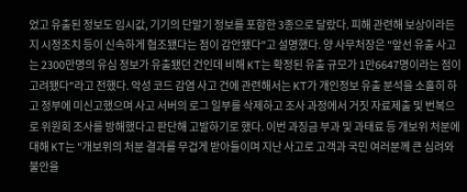었고 유출된 정보도 임시값, 기기의 단말기 정보를 포함한 3종으로 달랐다. 피해 관련해 보상이라든지 시정조치 등이 신속하게 협조됐다는 점이 감안됐다"고 설명했다. 양 사무처장은 "앞선 유출 사고는 2300만명의 유심 정보가 유출됐던 건인데 비해 KT는 확정된 유출 규모가 1만6647명이라는 점이 고려됐다"라고 전했다. 악성 코드 감염 사고 건에 관련해서는 KT가 개인정보 유출 분석을 소홀히 하고 정부에 미신고했으며 사고 서버의 로그 일부를 삭제하고 조사 과정에서 거짓 자료제출 및 번복으로 위원회 조사를 방해했다고 판단해 고발하기로 했다. 이번 과징금 부과 및 과태료 등 개보위 처분에 대해 KT는 "개보위의 처분 결과를 무겁게 받아들이며 지난 사고로 고객과 국민 여러분께 큰 심려와 불안을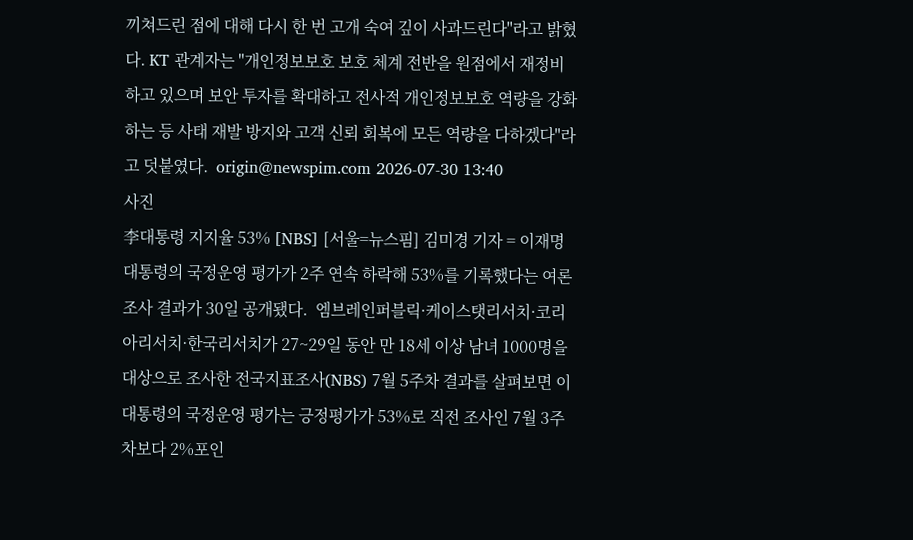끼쳐드린 점에 대해 다시 한 번 고개 숙여 깊이 사과드린다"라고 밝혔다. KT 관계자는 "개인정보보호 보호 체계 전반을 원점에서 재정비하고 있으며 보안 투자를 확대하고 전사적 개인정보보호 역량을 강화하는 등 사태 재발 방지와 고객 신뢰 회복에 모든 역량을 다하겠다"라고 덧붙였다.  origin@newspim.com 2026-07-30 13:40
사진
李대통령 지지율 53% [NBS] [서울=뉴스핌] 김미경 기자 = 이재명 대통령의 국정운영 평가가 2주 연속 하락해 53%를 기록했다는 여론조사 결과가 30일 공개됐다.  엠브레인퍼블릭·케이스탯리서치·코리아리서치·한국리서치가 27~29일 동안 만 18세 이상 남녀 1000명을 대상으로 조사한 전국지표조사(NBS) 7월 5주차 결과를 살펴보면 이 대통령의 국정운영 평가는 긍정평가가 53%로 직전 조사인 7월 3주차보다 2%포인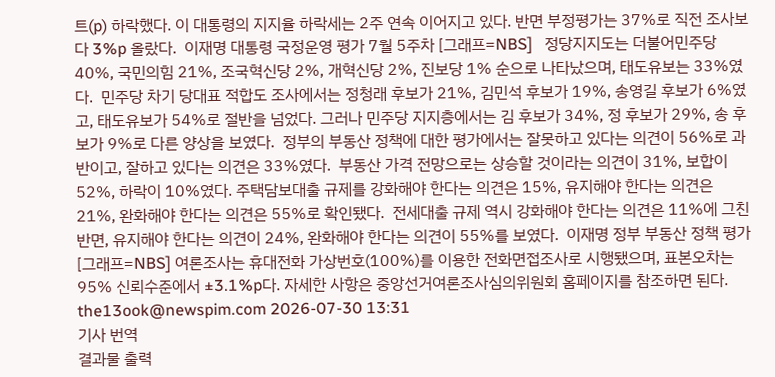트(p) 하락했다. 이 대통령의 지지율 하락세는 2주 연속 이어지고 있다. 반면 부정평가는 37%로 직전 조사보다 3%p 올랐다.  이재명 대통령 국정운영 평가 7월 5주차 [그래프=NBS]   정당지지도는 더불어민주당 40%, 국민의힘 21%, 조국혁신당 2%, 개혁신당 2%, 진보당 1% 순으로 나타났으며, 태도유보는 33%였다.  민주당 차기 당대표 적합도 조사에서는 정청래 후보가 21%, 김민석 후보가 19%, 송영길 후보가 6%였고, 태도유보가 54%로 절반을 넘었다. 그러나 민주당 지지층에서는 김 후보가 34%, 정 후보가 29%, 송 후보가 9%로 다른 양상을 보였다.  정부의 부동산 정책에 대한 평가에서는 잘못하고 있다는 의견이 56%로 과반이고, 잘하고 있다는 의견은 33%였다.  부동산 가격 전망으로는 상승할 것이라는 의견이 31%, 보합이 52%, 하락이 10%였다. 주택담보대출 규제를 강화해야 한다는 의견은 15%, 유지해야 한다는 의견은 21%, 완화해야 한다는 의견은 55%로 확인됐다.  전세대출 규제 역시 강화해야 한다는 의견은 11%에 그친 반면, 유지해야 한다는 의견이 24%, 완화해야 한다는 의견이 55%를 보였다.  이재명 정부 부동산 정책 평가 [그래프=NBS] 여론조사는 휴대전화 가상번호(100%)를 이용한 전화면접조사로 시행됐으며, 표본오차는 95% 신뢰수준에서 ±3.1%p다. 자세한 사항은 중앙선거여론조사심의위원회 홈페이지를 참조하면 된다.  the13ook@newspim.com 2026-07-30 13:31
기사 번역
결과물 출력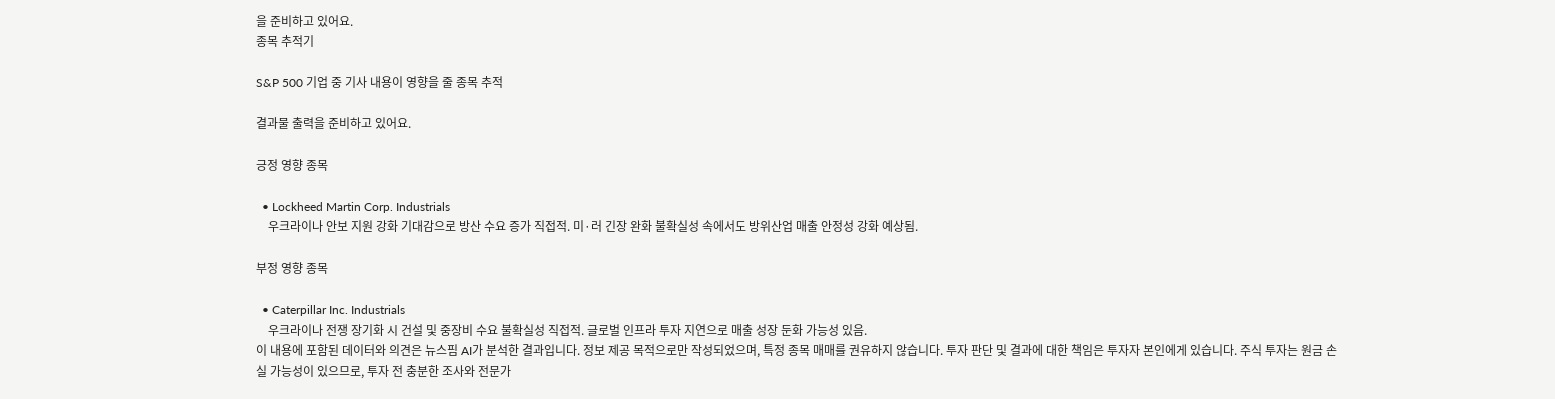을 준비하고 있어요.
종목 추적기

S&P 500 기업 중 기사 내용이 영향을 줄 종목 추적

결과물 출력을 준비하고 있어요.

긍정 영향 종목

  • Lockheed Martin Corp. Industrials
    우크라이나 안보 지원 강화 기대감으로 방산 수요 증가 직접적. 미·러 긴장 완화 불확실성 속에서도 방위산업 매출 안정성 강화 예상됨.

부정 영향 종목

  • Caterpillar Inc. Industrials
    우크라이나 전쟁 장기화 시 건설 및 중장비 수요 불확실성 직접적. 글로벌 인프라 투자 지연으로 매출 성장 둔화 가능성 있음.
이 내용에 포함된 데이터와 의견은 뉴스핌 AI가 분석한 결과입니다. 정보 제공 목적으로만 작성되었으며, 특정 종목 매매를 권유하지 않습니다. 투자 판단 및 결과에 대한 책임은 투자자 본인에게 있습니다. 주식 투자는 원금 손실 가능성이 있으므로, 투자 전 충분한 조사와 전문가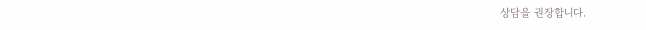상담을 권장합니다.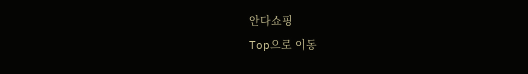안다쇼핑
Top으로 이동